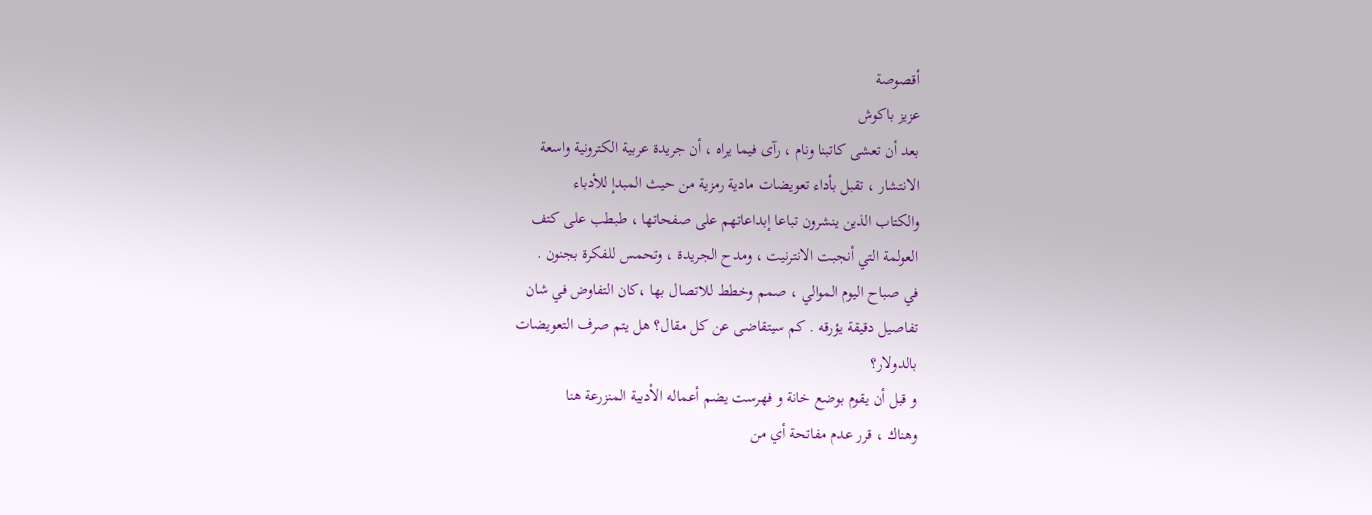أقصوصة
عزيز باكوش
بعد أن تعشى كاتبنا ونام ، رآى فيما يراه ، أن جريدة عربية الكترونية واسعة
الانتشار ، تقبل بأداء تعويضات مادية رمزية من حيث المبدإ للأدباء
والكتاب الذين ينشرون تباعا إبداعاتهم على صفحاتها ، طبطب على كتف
العولمة التي أنجبت الانترنيت ، ومدح الجريدة ، وتحمس للفكرة بجنون .
في صباح اليوم الموالي ، صمم وخطط للاتصال بها ،كان التفاوض في شان
تفاصيل دقيقة يؤرقه . كم سيتقاضى عن كل مقال؟ هل يتم صرف التعويضات
بالدولار؟
و قبل أن يقوم بوضع خانة و فهرست يضم أعماله الأدبية المنزرعة هنا
وهناك ، قرر عدم مفاتحة أي من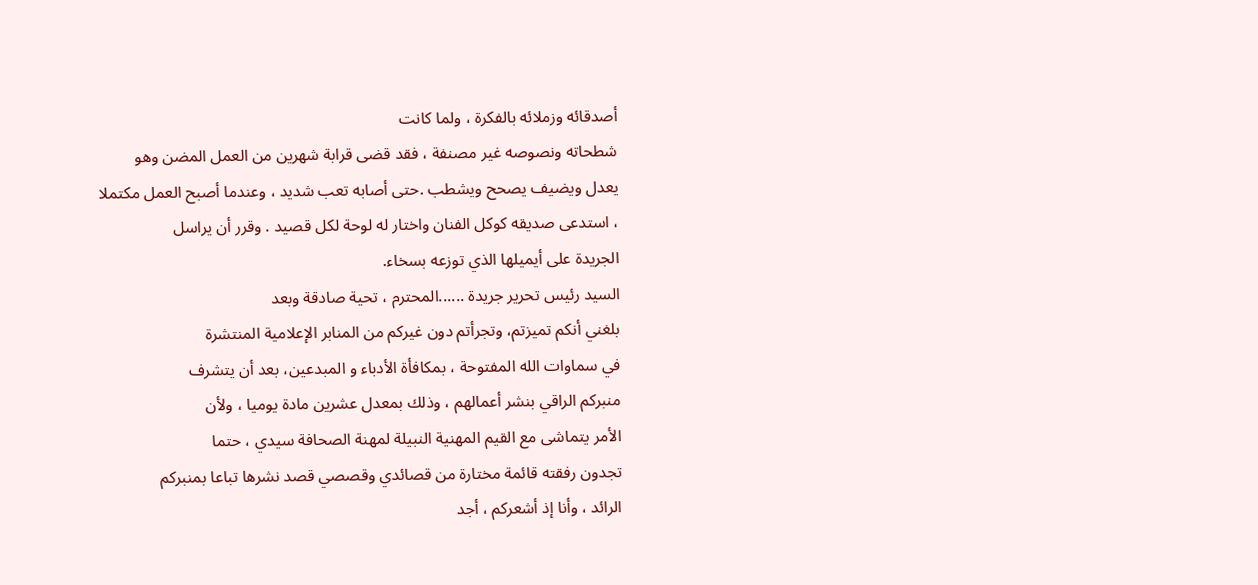أصدقائه وزملائه بالفكرة ، ولما كانت
شطحاته ونصوصه غير مصنفة ، فقد قضى قرابة شهرين من العمل المضن وهو
يعدل ويضيف يصحح ويشطب .حتى أصابه تعب شديد ، وعندما أصبح العمل مكتملا
، استدعى صديقه كوكل الفنان واختار له لوحة لكل قصيد . وقرر أن يراسل
الجريدة على أيميلها الذي توزعه بسخاء.
السيد رئيس تحرير جريدة ......المحترم ، تحية صادقة وبعد
بلغني أنكم تميزتم، وتجرأتم دون غيركم من المنابر الإعلامية المنتشرة
في سماوات الله المفتوحة ، بمكافأة الأدباء و المبدعين، بعد أن يتشرف
منبركم الراقي بنشر أعمالهم ، وذلك بمعدل عشرين مادة يوميا ، ولأن
الأمر يتماشى مع القيم المهنية النبيلة لمهنة الصحافة سيدي ، حتما
تجدون رفقته قائمة مختارة من قصائدي وقصصي قصد نشرها تباعا بمنبركم
الرائد ، وأنا إذ أشعركم ، أجد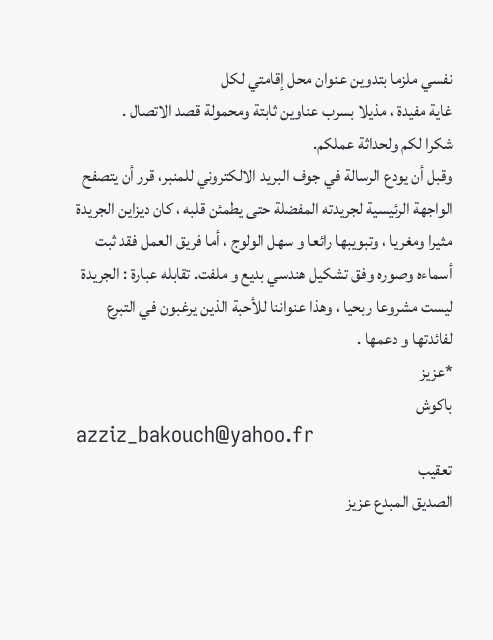نفسي ملزما بتدوين عنوان محل إقامتي لكل
غاية مفيدة ، مذيلا بسرب عناوين ثابتة ومحمولة قصد الاتصال .
شكرا لكم ولحداثة عملكم.
وقبل أن يودع الرسالة في جوف البريد الالكتروني للمنبر، قرر أن يتصفح
الواجهة الرئيسية لجريدته المفضلة حتى يطمئن قلبه ، كان ديزاين الجريدة
مثيرا ومغريا ، وتبويبها رائعا و سهل الولوج ، أما فريق العمل فقد ثبت
أسماءه وصوره وفق تشكيل هندسي بديع و ملفت. تقابله عبارة : الجريدة
ليست مشروعا ربحيا ، وهذا عنواننا للأحبة الذين يرغبون في التبرع
لفائدتها و دعمها .
*عزيز
باكوش
azziz_bakouch@yahoo.fr
تعقيب
الصديق المبدع عزيز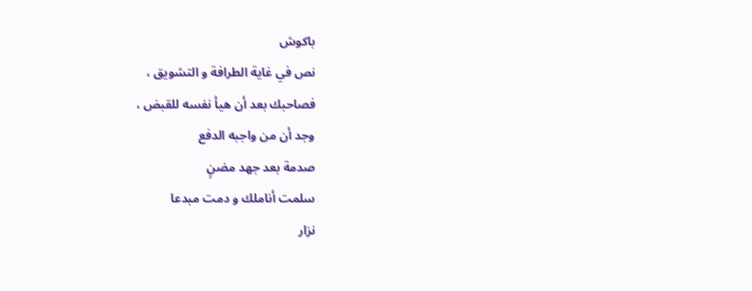باكوش
نص في غاية الطرافة و التشويق ،
فصاحبك بعد أن هيأ نفسه للقبض ،
وجد أن من واجبه الدفع
صدمة بعد جهد مضنٍ
سلمت أناملك و دمت مبدعا
نزار